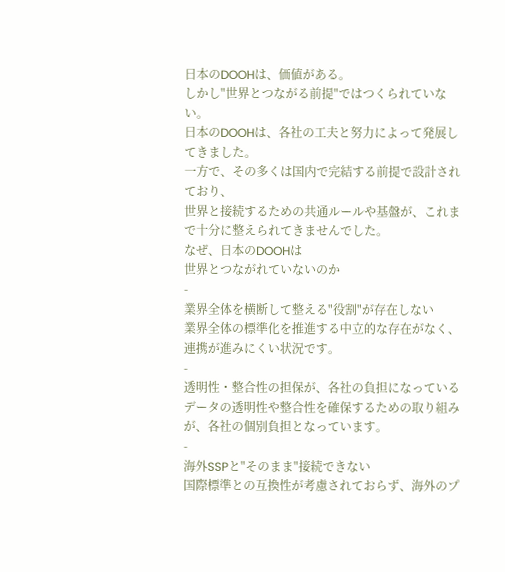日本のDOOHは、価値がある。
しかし"世界とつながる前提"ではつくられていない。
日本のDOOHは、各社の工夫と努力によって発展してきました。
一方で、その多くは国内で完結する前提で設計されており、
世界と接続するための共通ルールや基盤が、これまで十分に整えられてきませんでした。
なぜ、日本のDOOHは
世界とつながれていないのか
-
業界全体を横断して整える"役割"が存在しない
業界全体の標準化を推進する中立的な存在がなく、連携が進みにくい状況です。
-
透明性・整合性の担保が、各社の負担になっている
データの透明性や整合性を確保するための取り組みが、各社の個別負担となっています。
-
海外SSPと"そのまま"接続できない
国際標準との互換性が考慮されておらず、海外のプ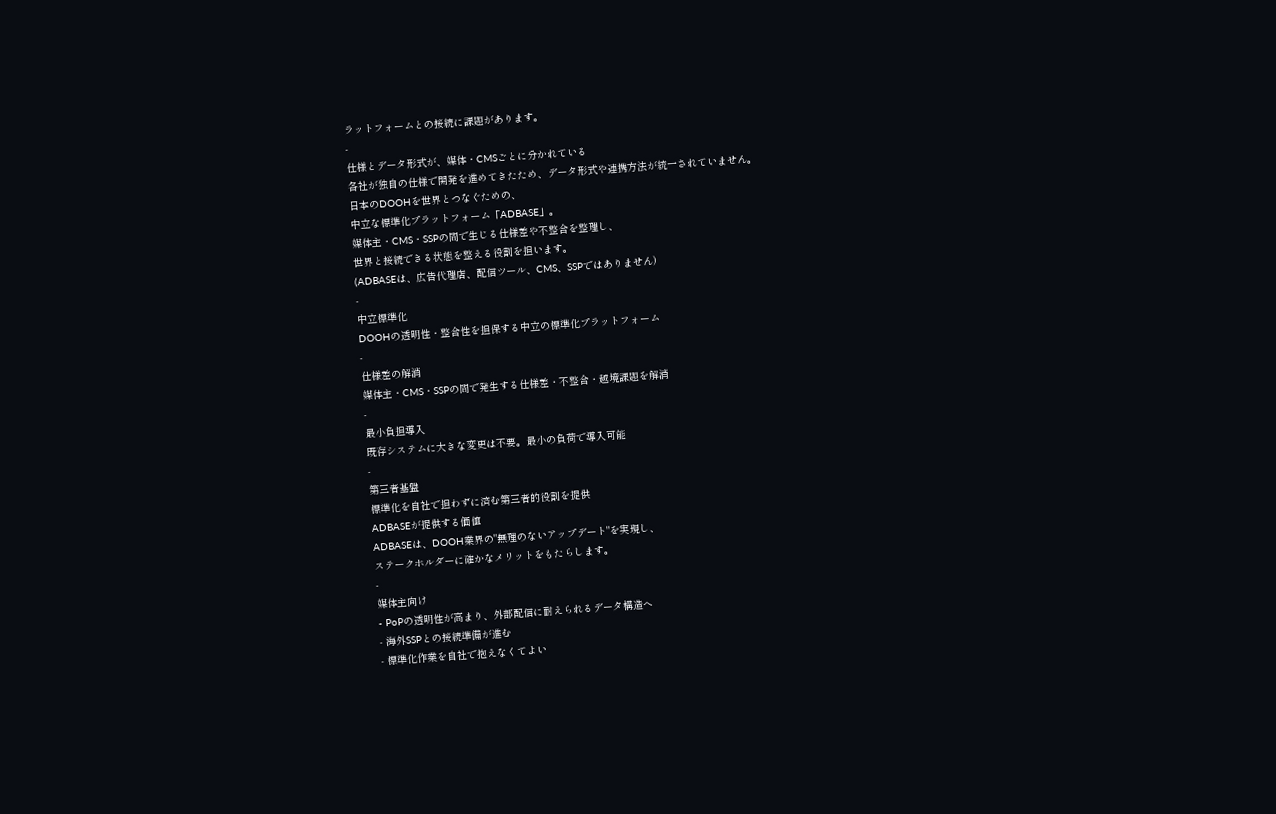ラットフォームとの接続に課題があります。
-
仕様とデータ形式が、媒体・CMSごとに分かれている
各社が独自の仕様で開発を進めてきたため、データ形式や連携方法が統一されていません。
日本のDOOHを世界とつなぐための、
中立な標準化プラットフォーム「ADBASE」。
媒体主・CMS・SSPの間で生じる仕様差や不整合を整理し、
世界と接続できる状態を整える役割を担います。
(ADBASEは、広告代理店、配信ツール、CMS、SSPではありません)
-
中立標準化
DOOHの透明性・整合性を担保する中立の標準化プラットフォーム
-
仕様差の解消
媒体主・CMS・SSPの間で発生する仕様差・不整合・越境課題を解消
-
最小負担導入
既存システムに大きな変更は不要。最小の負荷で導入可能
-
第三者基盤
標準化を自社で担わずに済む第三者的役割を提供
ADBASEが提供する価値
ADBASEは、DOOH業界の"無理のないアップデート"を実現し、
ステークホルダーに確かなメリットをもたらします。
-
媒体主向け
- PoPの透明性が高まり、外部配信に耐えられるデータ構造へ
- 海外SSPとの接続準備が進む
- 標準化作業を自社で抱えなくてよい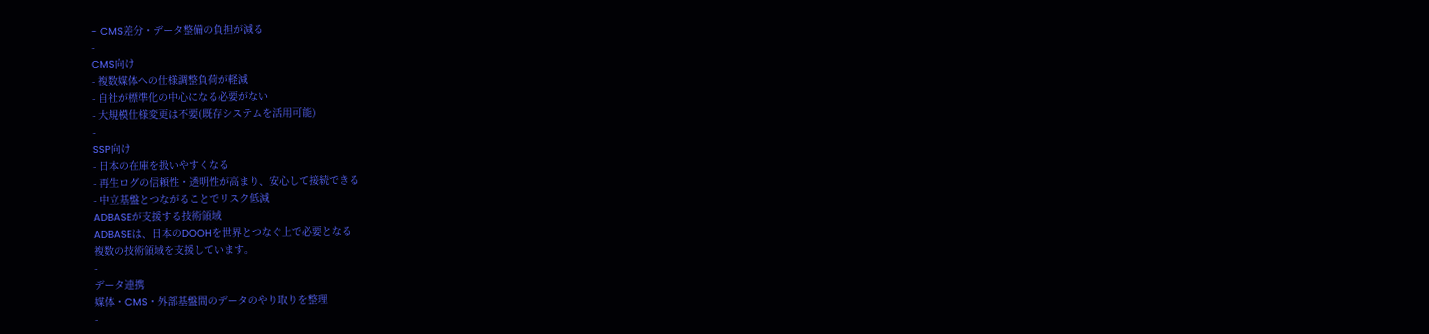- CMS差分・データ整備の負担が減る
-
CMS向け
- 複数媒体への仕様調整負荷が軽減
- 自社が標準化の中心になる必要がない
- 大規模仕様変更は不要(既存システムを活用可能)
-
SSP向け
- 日本の在庫を扱いやすくなる
- 再生ログの信頼性・透明性が高まり、安心して接続できる
- 中立基盤とつながることでリスク低減
ADBASEが支援する技術領域
ADBASEは、日本のDOOHを世界とつなぐ上で必要となる
複数の技術領域を支援しています。
-
データ連携
媒体・CMS・外部基盤間のデータのやり取りを整理
-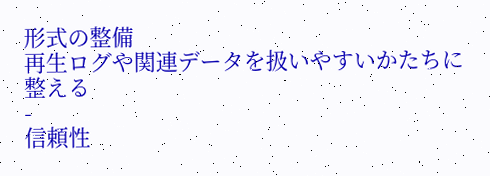形式の整備
再生ログや関連データを扱いやすいかたちに整える
-
信頼性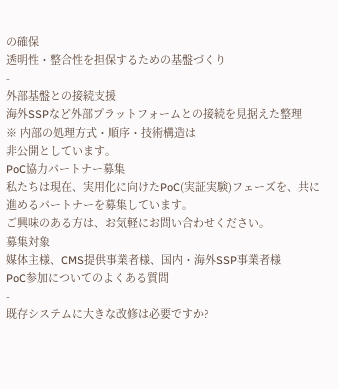の確保
透明性・整合性を担保するための基盤づくり
-
外部基盤との接続支援
海外SSPなど外部プラットフォームとの接続を見据えた整理
※ 内部の処理方式・順序・技術構造は
非公開としています。
PoC協力パートナー募集
私たちは現在、実用化に向けたPoC(実証実験)フェーズを、共に進めるパートナーを募集しています。
ご興味のある方は、お気軽にお問い合わせください。
募集対象
媒体主様、CMS提供事業者様、国内・海外SSP事業者様
PoC参加についてのよくある質問
-
既存システムに大きな改修は必要ですか?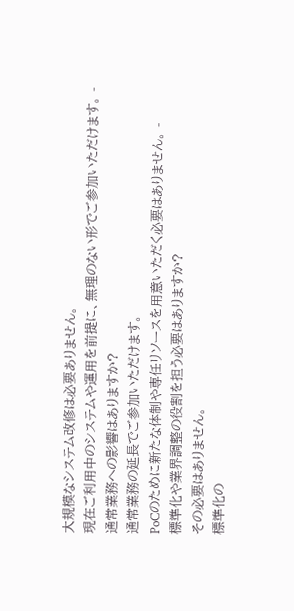大規模なシステム改修は必要ありません。
現在ご利用中のシステムや運用を前提に、無理のない形でご参加いただけます。 -
通常業務への影響はありますか?
通常業務の延長でご参加いただけます。
PoCのために新たな体制や専任リソースを用意いただく必要はありません。 -
標準化や業界調整の役割を担う必要はありますか?
その必要はありません。
標準化の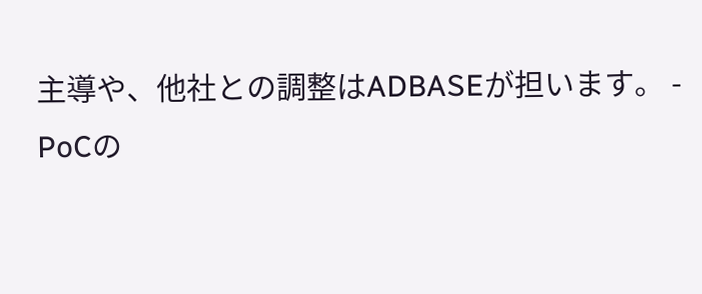主導や、他社との調整はADBASEが担います。 -
PoCの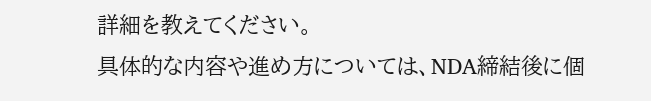詳細を教えてください。
具体的な内容や進め方については、NDA締結後に個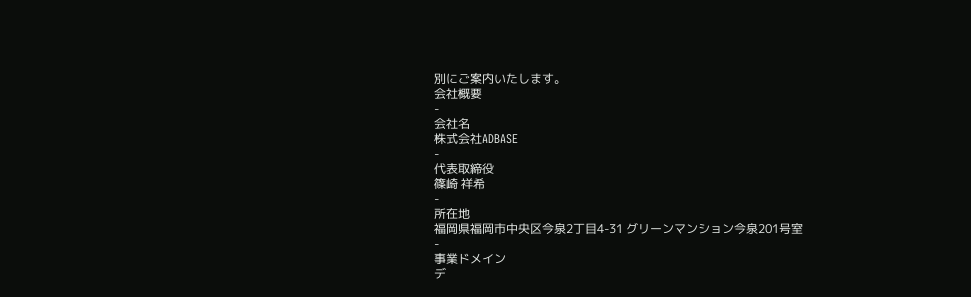別にご案内いたします。
会社概要
-
会社名
株式会社ADBASE
-
代表取締役
篠崎 祥希
-
所在地
福岡県福岡市中央区今泉2丁目4-31 グリーンマンション今泉201号室
-
事業ドメイン
デ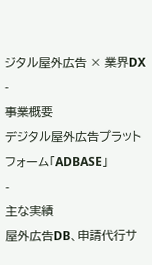ジタル屋外広告 × 業界DX
-
事業概要
デジタル屋外広告プラットフォーム「ADBASE」
-
主な実績
屋外広告DB、申請代行サ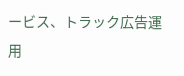ービス、トラック広告運用